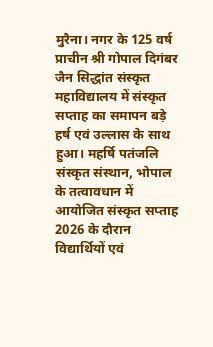मुरैना। नगर के 125 वर्ष प्राचीन श्री गोपाल दिगंबर जैन सिद्धांत संस्कृत महाविद्यालय में संस्कृत सप्ताह का समापन बड़े हर्ष एवं उल्लास के साथ हुआ। महर्षि पतंजलि संस्कृत संस्थान, भोपाल के तत्वावधान में आयोजित संस्कृत सप्ताह 2026 के दौरान विद्यार्थियों एवं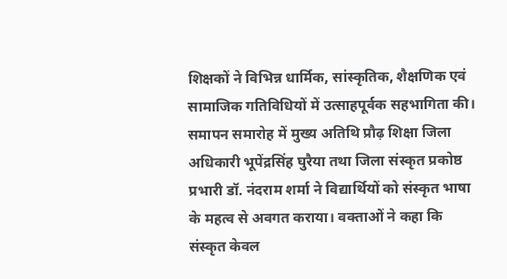शिक्षकों ने विभिन्न धार्मिक, सांस्कृतिक, शैक्षणिक एवं सामाजिक गतिविधियों में उत्साहपूर्वक सहभागिता की। समापन समारोह में मुख्य अतिथि प्रौढ़ शिक्षा जिला अधिकारी भूपेंद्रसिंह घुरैया तथा जिला संस्कृत प्रकोष्ठ प्रभारी डॉ. नंदराम शर्मा ने विद्यार्थियों को संस्कृत भाषा के महत्व से अवगत कराया। वक्ताओं ने कहा कि संस्कृत केवल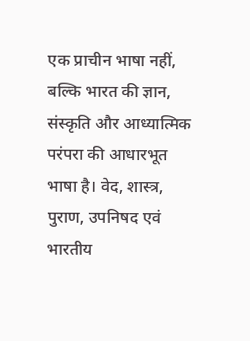एक प्राचीन भाषा नहीं, बल्कि भारत की ज्ञान, संस्कृति और आध्यात्मिक परंपरा की आधारभूत भाषा है। वेद, शास्त्र, पुराण, उपनिषद एवं भारतीय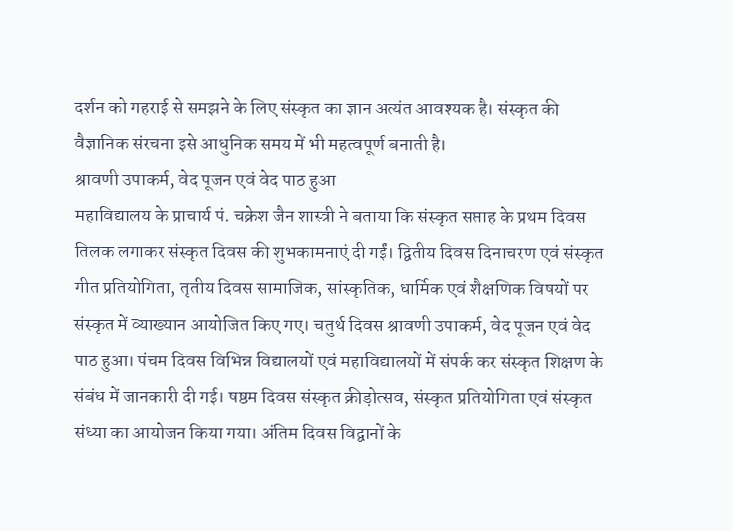दर्शन को गहराई से समझने के लिए संस्कृत का ज्ञान अत्यंत आवश्यक है। संस्कृत की वैज्ञानिक संरचना इसे आधुनिक समय में भी महत्वपूर्ण बनाती है।
श्रावणी उपाकर्म, वेद पूजन एवं वेद पाठ हुआ
महाविद्यालय के प्राचार्य पं. चक्रेश जैन शास्त्री ने बताया कि संस्कृत सप्ताह के प्रथम दिवस तिलक लगाकर संस्कृत दिवस की शुभकामनाएं दी गईं। द्वितीय दिवस दिनाचरण एवं संस्कृत गीत प्रतियोगिता, तृतीय दिवस सामाजिक, सांस्कृतिक, धार्मिक एवं शैक्षणिक विषयों पर संस्कृत में व्याख्यान आयोजित किए गए। चतुर्थ दिवस श्रावणी उपाकर्म, वेद पूजन एवं वेद पाठ हुआ। पंचम दिवस विभिन्न विद्यालयों एवं महाविद्यालयों में संपर्क कर संस्कृत शिक्षण के संबंध में जानकारी दी गई। षष्ठम दिवस संस्कृत क्रीड़ोत्सव, संस्कृत प्रतियोगिता एवं संस्कृत संध्या का आयोजन किया गया। अंतिम दिवस विद्वानों के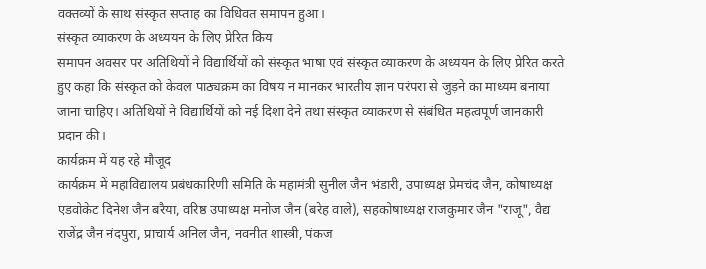वक्तव्यों के साथ संस्कृत सप्ताह का विधिवत समापन हुआ।
संस्कृत व्याकरण के अध्ययन के लिए प्रेरित किय
समापन अवसर पर अतिथियों ने विद्यार्थियों को संस्कृत भाषा एवं संस्कृत व्याकरण के अध्ययन के लिए प्रेरित करते हुए कहा कि संस्कृत को केवल पाठ्यक्रम का विषय न मानकर भारतीय ज्ञान परंपरा से जुड़ने का माध्यम बनाया जाना चाहिए। अतिथियों ने विद्यार्थियों को नई दिशा देने तथा संस्कृत व्याकरण से संबंधित महत्वपूर्ण जानकारी प्रदान की।
कार्यक्रम में यह रहे मौजूद
कार्यक्रम में महाविद्यालय प्रबंधकारिणी समिति के महामंत्री सुनील जैन भंडारी, उपाध्यक्ष प्रेमचंद जैन, कोषाध्यक्ष एडवोकेट दिनेश जैन बरैया, वरिष्ठ उपाध्यक्ष मनोज जैन (बरेह वाले), सहकोषाध्यक्ष राजकुमार जैन "राजू", वैद्य राजेंद्र जैन नंदपुरा, प्राचार्य अनिल जैन, नवनीत शास्त्री, पंकज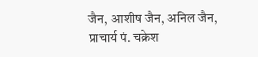जैन, आशीष जैन, अनिल जैन, प्राचार्य पं. चक्रेश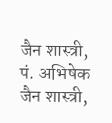जैन शास्त्री, पं. अभिषेक जैन शास्त्री,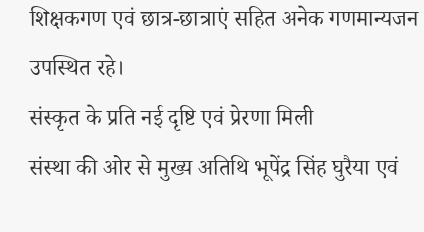शिक्षकगण एवं छात्र-छात्राएं सहित अनेक गणमान्यजन उपस्थित रहे।
संस्कृत के प्रति नई दृष्टि एवं प्रेरणा मिली
संस्था की ओर से मुख्य अतिथि भूपेंद्र सिंह घुरैया एवं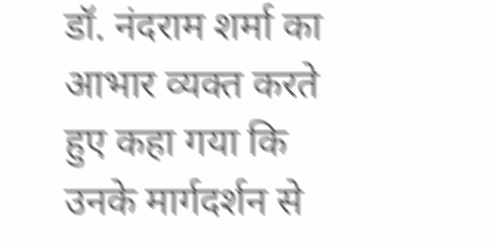डॉ. नंदराम शर्मा का आभार व्यक्त करते हुए कहा गया कि उनके मार्गदर्शन से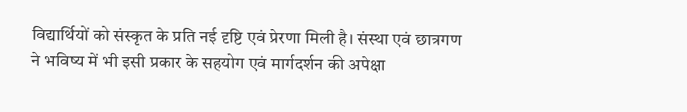विद्यार्थियों को संस्कृत के प्रति नई दृष्टि एवं प्रेरणा मिली है। संस्था एवं छात्रगण ने भविष्य में भी इसी प्रकार के सहयोग एवं मार्गदर्शन की अपेक्षा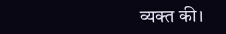व्यक्त की।